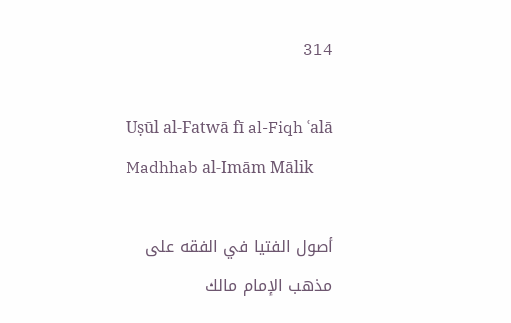314

Uṣūl al-Fatwā fī al-Fiqh ʿalā Madhhab al-Imām Mālik

أصول الفتيا في الفقه على مذهب الإمام مالك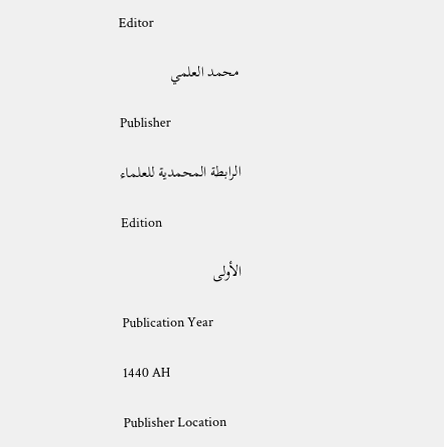Editor

محمد العلمي

Publisher

الرابطة المحمدية للعلماء

Edition

الأولى

Publication Year

1440 AH

Publisher Location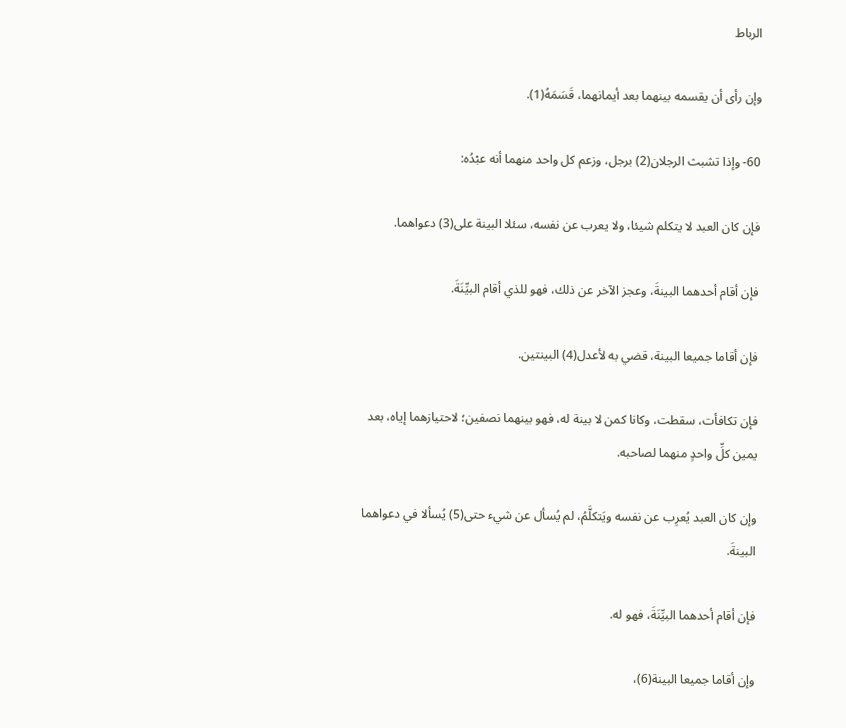الرباط

وإن رأى أن يقسمه بينهما بعد أيمانهما، قَسَمَهُ(1).

60- وإذا تشبث الرجلان(2) برجل، وزعم كل واحد منهما أنه عبْدُه:

فإن كان العبد لا يتكلم شيئا، ولا يعرب عن نفسه، سئلا البينة على(3) دعواهما.

فإن أقام أحدهما البينةَ، وعجز الآخر عن ذلك، فهو للذي أقام البيِّنَةَ.

فإن أقاما جميعا البينة، قضي به لأعدل(4) البينتين.

فإن تكافأت، سقطت، وكانا كمن لا بينة له، فهو بينهما نصفين؛ لاحتيازهما إياه، بعد یمین کلِّ واحدٍ منهما لصاحبه.

وإن كان العبد يُعرِب عن نفسه ويَتكلَّمُ، لم يُسأل عن شيء حتى(5) يُسألا في دعواهما البينةَ.

فإن أقام أحدهما البيِّنَةَ، فهو له.

وإن أقاما جميعا البينة(6)،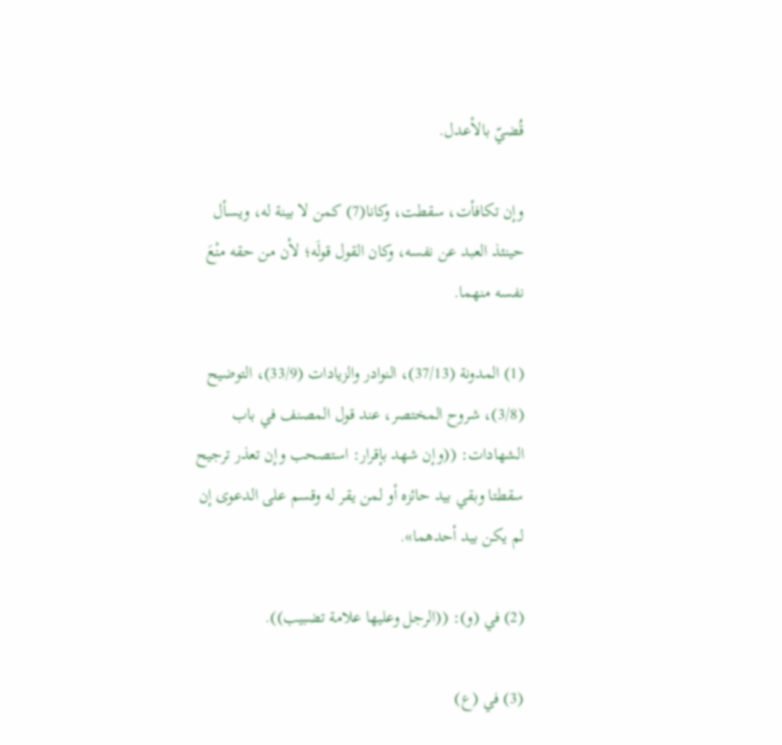قُضيّ بالأعدل.

وإن تكافأت، سقطت، وكانا(7) كمن لا بينة له، ويسأل حينئذ العبد عن نفسه، وكان القول قولَه؛ لأن من حقه منْعَ نفسه منهما.

(1) المدونة (37/13)، النوادر والزيادات (33/9)، التوضيح (3/8)، شروح المختصر، عند قول المصنف في باب الشهادات: ((وإن شهد بإقرار: استصحب وإن تعذر ترجيح سقطتا وبقي بيد حائزه أو لمن يقر له وقسم علی الدعوی إن لم یکن بید أحدهما».

(2) في (و): ((الرجل وعليها علامة تضبيب)).

(3) في (ع)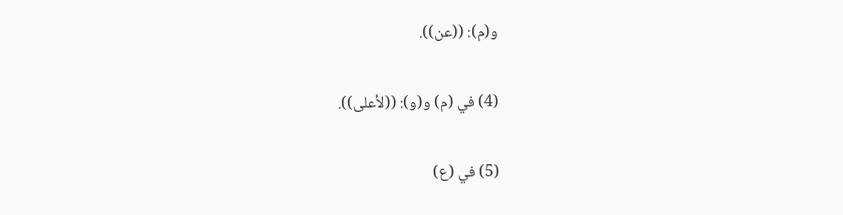و(م): ((عن)).

(4) في (م) و(و): ((لأعلى)).

(5) في (ع)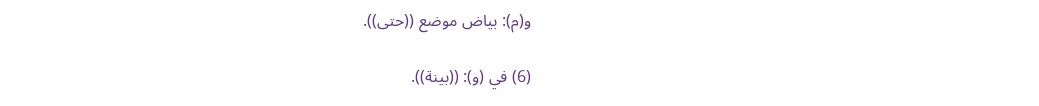و(م): بياض موضع ((حتى)).

(6) في (و): ((بينة)).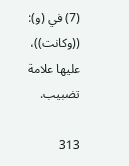(7) في (و): ((وكانت))، عليها علامة تضبيب.

313